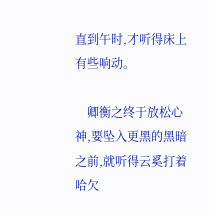直到午时,才听得床上有些响动。

    卿衡之终于放松心神,要坠入更黑的黑暗之前,就听得云奚打着哈欠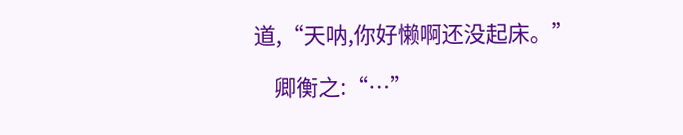道,“天呐,你好懒啊还没起床。”

    卿衡之:“…”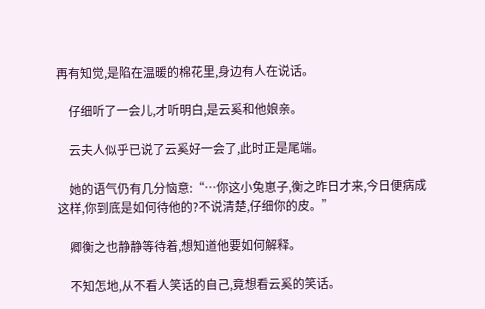再有知觉,是陷在温暖的棉花里,身边有人在说话。

    仔细听了一会儿,才听明白,是云奚和他娘亲。

    云夫人似乎已说了云奚好一会了,此时正是尾端。

    她的语气仍有几分恼意:“…你这小兔崽子,衡之昨日才来,今日便病成这样,你到底是如何待他的?不说清楚,仔细你的皮。”

    卿衡之也静静等待着,想知道他要如何解释。

    不知怎地,从不看人笑话的自己,竟想看云奚的笑话。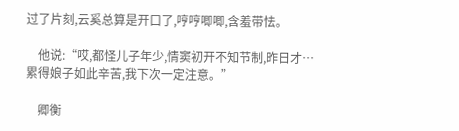过了片刻,云奚总算是开口了,哼哼唧唧,含羞带怯。

    他说:“哎,都怪儿子年少,情窦初开不知节制,昨日才…累得娘子如此辛苦,我下次一定注意。”

    卿衡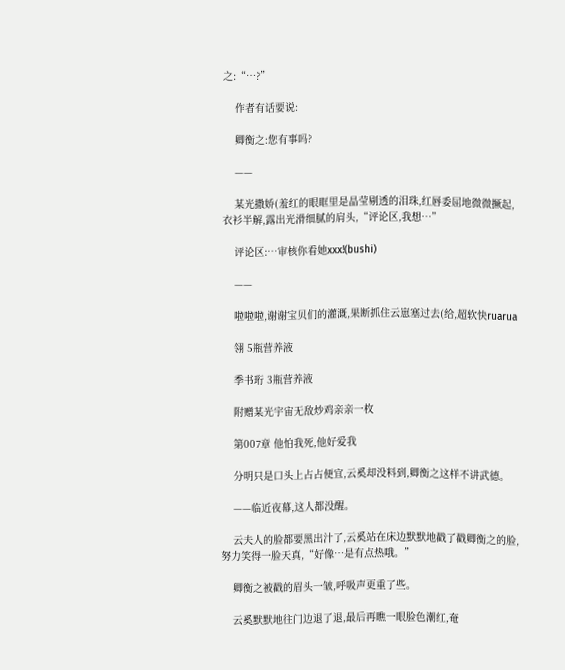之:“…?”

    作者有话要说:

    卿衡之:您有事吗?

    ——

    某光撒娇(羞红的眼眶里是晶莹剔透的泪珠,红唇委屈地微微撅起,衣衫半解,露出光滑细腻的肩头,“评论区,我想…”

    评论区:…审核你看她xxx!(bushi)

    ——

    啦啦啦,谢谢宝贝们的灌溉,果断抓住云崽塞过去(给,超软快ruarua

    翎 5瓶营养液

    季书珩 3瓶营养液

    附赠某光宇宙无敌炒鸡亲亲一枚

    第007章 他怕我死,他好爱我

    分明只是口头上占占便宜,云奚却没料到,卿衡之这样不讲武德。

    ——临近夜幕,这人都没醒。

    云夫人的脸都要黑出汁了,云奚站在床边默默地戳了戳卿衡之的脸,努力笑得一脸天真,“好像…是有点热哦。”

    卿衡之被戳的眉头一皱,呼吸声更重了些。

    云奚默默地往门边退了退,最后再瞧一眼脸色潮红,奄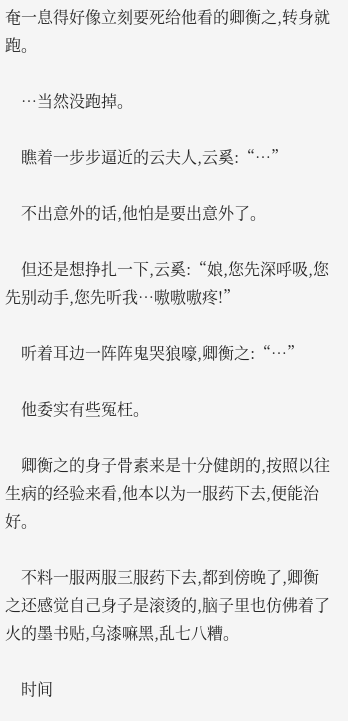奄一息得好像立刻要死给他看的卿衡之,转身就跑。

    …当然没跑掉。

    瞧着一步步逼近的云夫人,云奚:“…”

    不出意外的话,他怕是要出意外了。

    但还是想挣扎一下,云奚:“娘,您先深呼吸,您先别动手,您先听我…嗷嗷嗷疼!”

    听着耳边一阵阵鬼哭狼嚎,卿衡之:“…”

    他委实有些冤枉。

    卿衡之的身子骨素来是十分健朗的,按照以往生病的经验来看,他本以为一服药下去,便能治好。

    不料一服两服三服药下去,都到傍晚了,卿衡之还感觉自己身子是滚烫的,脑子里也仿佛着了火的墨书贴,乌漆嘛黑,乱七八糟。

    时间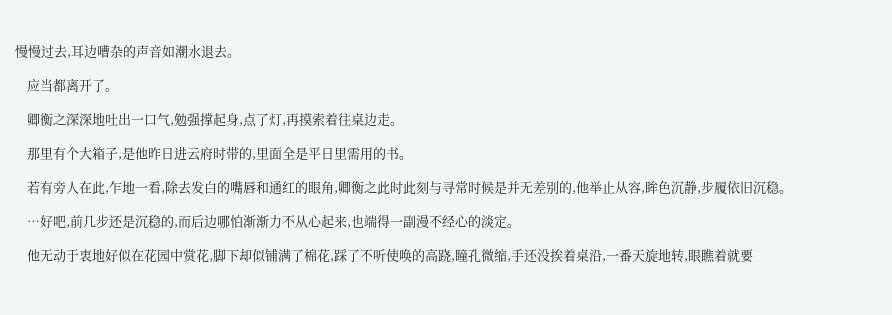慢慢过去,耳边嘈杂的声音如潮水退去。

    应当都离开了。

    卿衡之深深地吐出一口气,勉强撑起身,点了灯,再摸索着往桌边走。

    那里有个大箱子,是他昨日进云府时带的,里面全是平日里需用的书。

    若有旁人在此,乍地一看,除去发白的嘴唇和通红的眼角,卿衡之此时此刻与寻常时候是并无差别的,他举止从容,眸色沉静,步履依旧沉稳。

    …好吧,前几步还是沉稳的,而后边哪怕渐渐力不从心起来,也端得一副漫不经心的淡定。

    他无动于衷地好似在花园中赏花,脚下却似铺满了棉花,踩了不听使唤的高跷,瞳孔微缩,手还没挨着桌沿,一番天旋地转,眼瞧着就要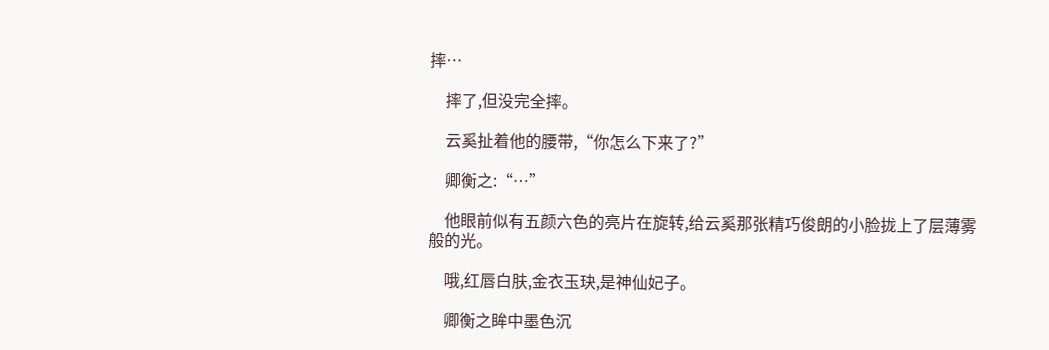摔…

    摔了,但没完全摔。

    云奚扯着他的腰带,“你怎么下来了?”

    卿衡之:“…”

    他眼前似有五颜六色的亮片在旋转,给云奚那张精巧俊朗的小脸拢上了层薄雾般的光。

    哦,红唇白肤,金衣玉玦,是神仙妃子。

    卿衡之眸中墨色沉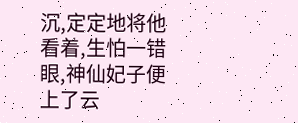沉,定定地将他看着,生怕一错眼,神仙妃子便上了云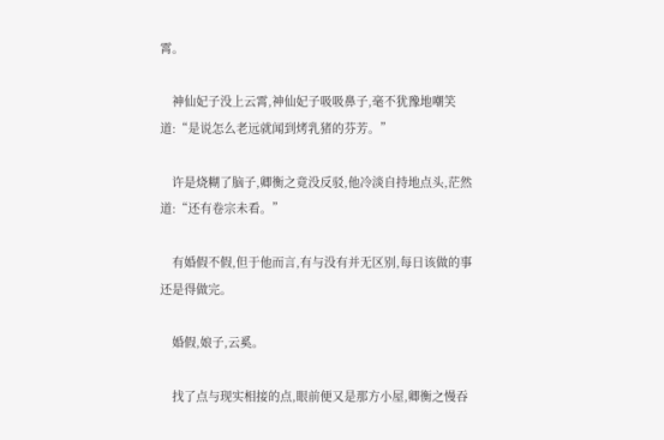霄。

    神仙妃子没上云霄,神仙妃子吸吸鼻子,毫不犹豫地嘲笑道:“是说怎么老远就闻到烤乳猪的芬芳。”

    许是烧糊了脑子,卿衡之竟没反驳,他冷淡自持地点头,茫然道:“还有卷宗未看。”

    有婚假不假,但于他而言,有与没有并无区别,每日该做的事还是得做完。

    婚假,娘子,云奚。

    找了点与现实相接的点,眼前便又是那方小屋,卿衡之慢吞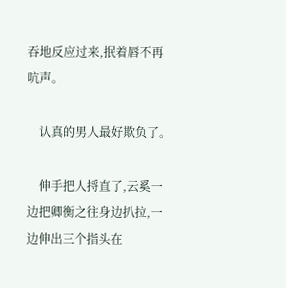吞地反应过来,抿着唇不再吭声。

    认真的男人最好欺负了。

    伸手把人捋直了,云奚一边把卿衡之往身边扒拉,一边伸出三个指头在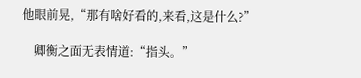他眼前晃,“那有啥好看的,来看,这是什么?”

    卿衡之面无表情道:“指头。”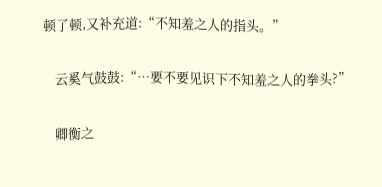顿了顿,又补充道:“不知羞之人的指头。”

    云奚气鼓鼓:“…要不要见识下不知羞之人的拳头?”

    卿衡之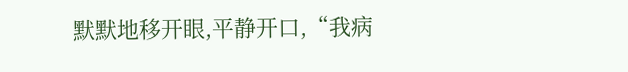默默地移开眼,平静开口,“我病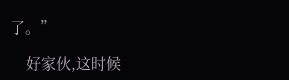了。”

    好家伙,这时候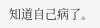知道自己病了。